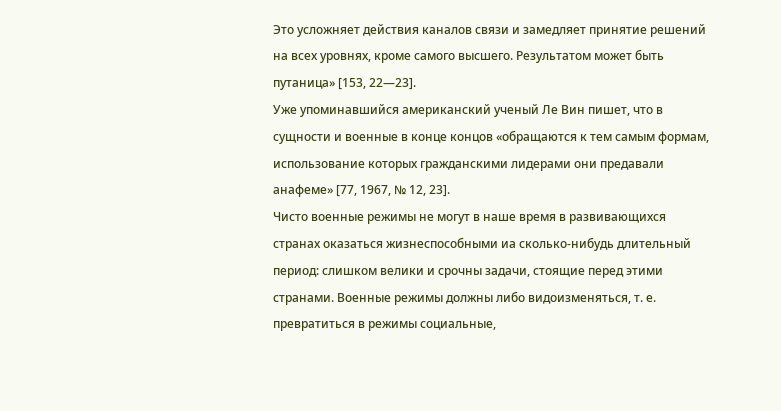Это усложняет действия каналов связи и замедляет принятие решений на всех уровнях, кроме самого высшего. Результатом может быть путаница» [153, 22—23].
Уже упоминавшийся американский ученый Ле Вин пишет, что в сущности и военные в конце концов «обращаются к тем самым формам, использование которых гражданскими лидерами они предавали анафеме» [77, 1967, № 12, 23].
Чисто военные режимы не могут в наше время в развивающихся странах оказаться жизнеспособными иа сколько-нибудь длительный период: слишком велики и срочны задачи, стоящие перед этими странами. Военные режимы должны либо видоизменяться, т. е. превратиться в режимы социальные,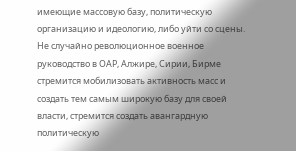имеющие массовую базу, политическую организацию и идеологию, либо уйти со сцены. Не случайно революционное военное руководство в ОАР, Алжире, Сирии, Бирме стремится мобилизовать активность масс и создать тем самым широкую базу для своей власти, стремится создать авангардную политическую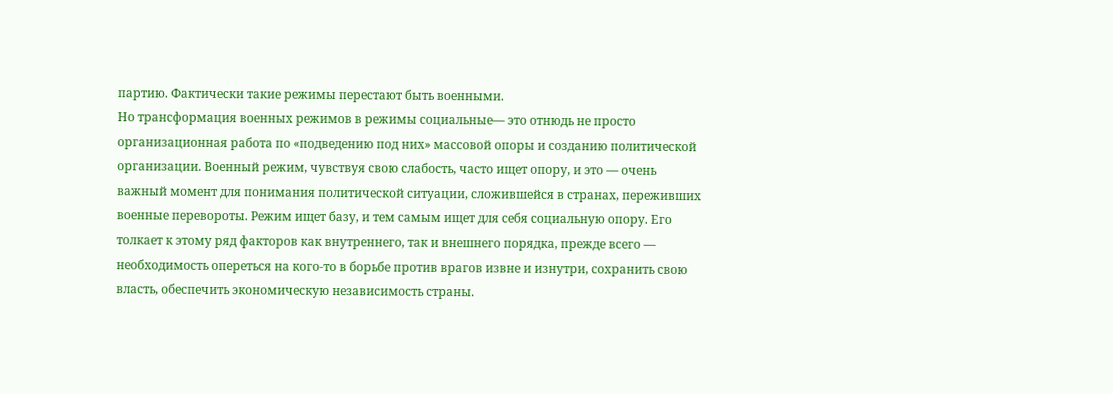партию. Фактически такие режимы перестают быть военными.
Но трансформация военных режимов в режимы социальные— это отнюдь не просто организационная работа по «подведению под них» массовой опоры и созданию политической организации. Военный режим, чувствуя свою слабость, часто ищет опору, и это — очень важный момент для понимания политической ситуации, сложившейся в странах, переживших военные перевороты. Режим ищет базу, и тем самым ищет для себя социальную опору. Его толкает к этому ряд факторов как внутреннего, так и внешнего порядка, прежде всего — необходимость опереться на кого-то в борьбе против врагов извне и изнутри, сохранить свою власть, обеспечить экономическую независимость страны.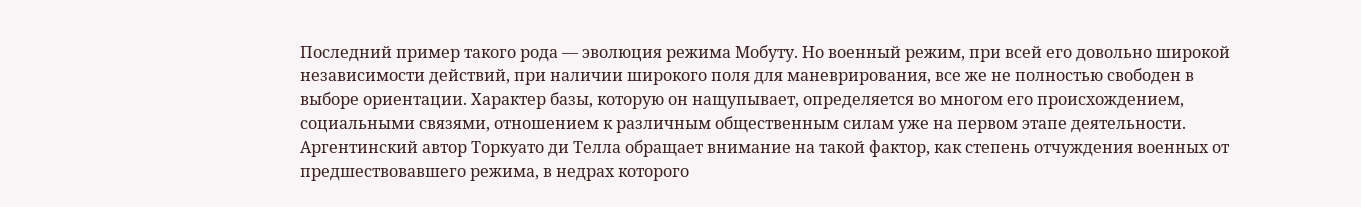Последний пример такого рода — эволюция режима Мобуту. Но военный режим, при всей его довольно широкой независимости действий, при наличии широкого поля для маневрирования, все же не полностью свободен в выборе ориентации. Характер базы, которую он нащупывает, определяется во многом его происхождением, социальными связями, отношением к различным общественным силам уже на первом этапе деятельности.
Аргентинский автор Торкуато ди Телла обращает внимание на такой фактор, как степень отчуждения военных от предшествовавшего режима, в недрах которого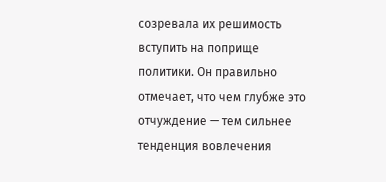созревала их решимость вступить на поприще политики. Он правильно отмечает, что чем глубже это отчуждение — тем сильнее тенденция вовлечения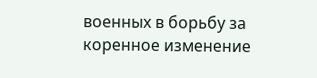военных в борьбу за коренное изменение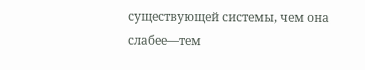существующей системы, чем она слабее—тем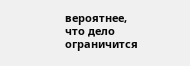вероятнее, что дело ограничится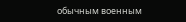обычным военным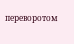переворотом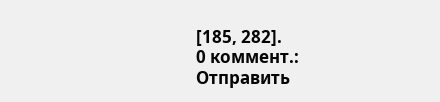[185, 282].
0 коммент.:
Отправить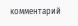комментарий